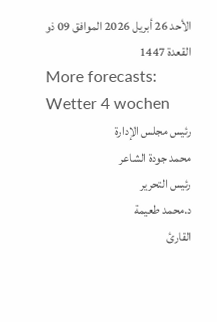الأحد 26 أبريل 2026 الموافق 09 ذو القعدة 1447
More forecasts: Wetter 4 wochen
رئيس مجلس الإدارة
محمد جودة الشاعر
رئيس التحرير
د.محمد طعيمة
القارئ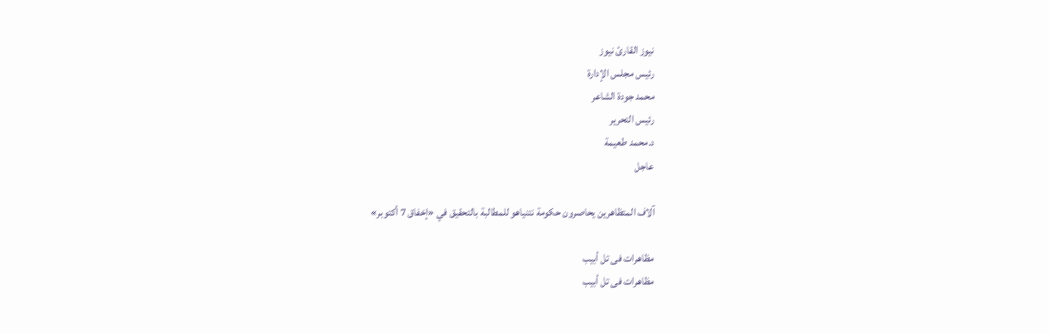نيوز القارئ نيوز
رئيس مجلس الإدارة
محمد جودة الشاعر
رئيس التحرير
د.محمد طعيمة
عاجل

آلاف المتظاهرين يحاصرون حكومة نتنياهو للمطالبة بالتحقيق في «إخفاق 7 أكتوبر»

مظاهرات فى تل أبيب
مظاهرات فى تل أبيب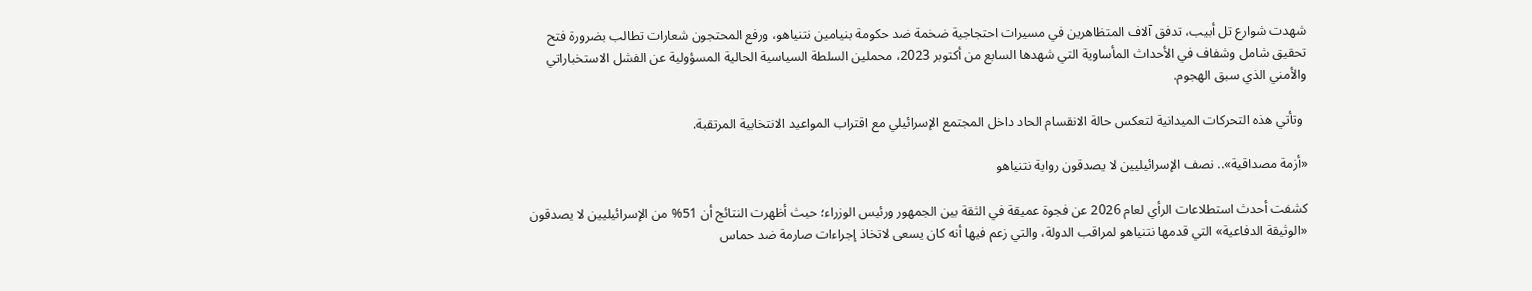شهدت شوارع تل أبيب، تدفق آلاف المتظاهرين في مسيرات احتجاجية ضخمة ضد حكومة بنيامين نتنياهو، ورفع المحتجون شعارات تطالب بضرورة فتح تحقيق شامل وشفاف في الأحداث المأساوية التي شهدها السابع من أكتوبر 2023، محملين السلطة السياسية الحالية المسؤولية عن الفشل الاستخباراتي والأمني الذي سبق الهجوم.

 وتأتي هذه التحركات الميدانية لتعكس حالة الانقسام الحاد داخل المجتمع الإسرائيلي مع اقتراب المواعيد الانتخابية المرتقبة.

«أزمة مصداقية».. نصف الإسرائيليين لا يصدقون رواية نتنياهو

كشفت أحدث استطلاعات الرأي لعام 2026 عن فجوة عميقة في الثقة بين الجمهور ورئيس الوزراء؛ حيث أظهرت النتائج أن 51% من الإسرائيليين لا يصدقون «الوثيقة الدفاعية» التي قدمها نتنياهو لمراقب الدولة، والتي زعم فيها أنه كان يسعى لاتخاذ إجراءات صارمة ضد حماس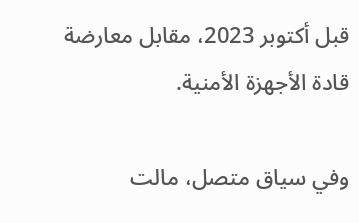قبل أكتوبر 2023، مقابل معارضة قادة الأجهزة الأمنية.

وفي سياق متصل، مالت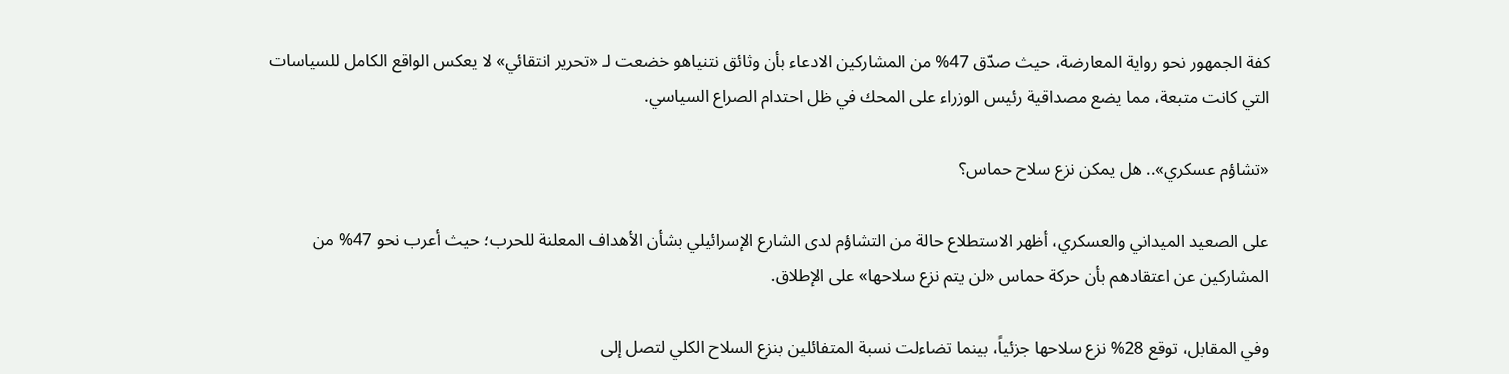كفة الجمهور نحو رواية المعارضة، حيث صدّق 47% من المشاركين الادعاء بأن وثائق نتنياهو خضعت لـ «تحرير انتقائي» لا يعكس الواقع الكامل للسياسات التي كانت متبعة، مما يضع مصداقية رئيس الوزراء على المحك في ظل احتدام الصراع السياسي.

«تشاؤم عسكري».. هل يمكن نزع سلاح حماس؟

على الصعيد الميداني والعسكري، أظهر الاستطلاع حالة من التشاؤم لدى الشارع الإسرائيلي بشأن الأهداف المعلنة للحرب؛ حيث أعرب نحو 47% من المشاركين عن اعتقادهم بأن حركة حماس «لن يتم نزع سلاحها» على الإطلاق.

وفي المقابل، توقع 28% نزع سلاحها جزئياً، بينما تضاءلت نسبة المتفائلين بنزع السلاح الكلي لتصل إلى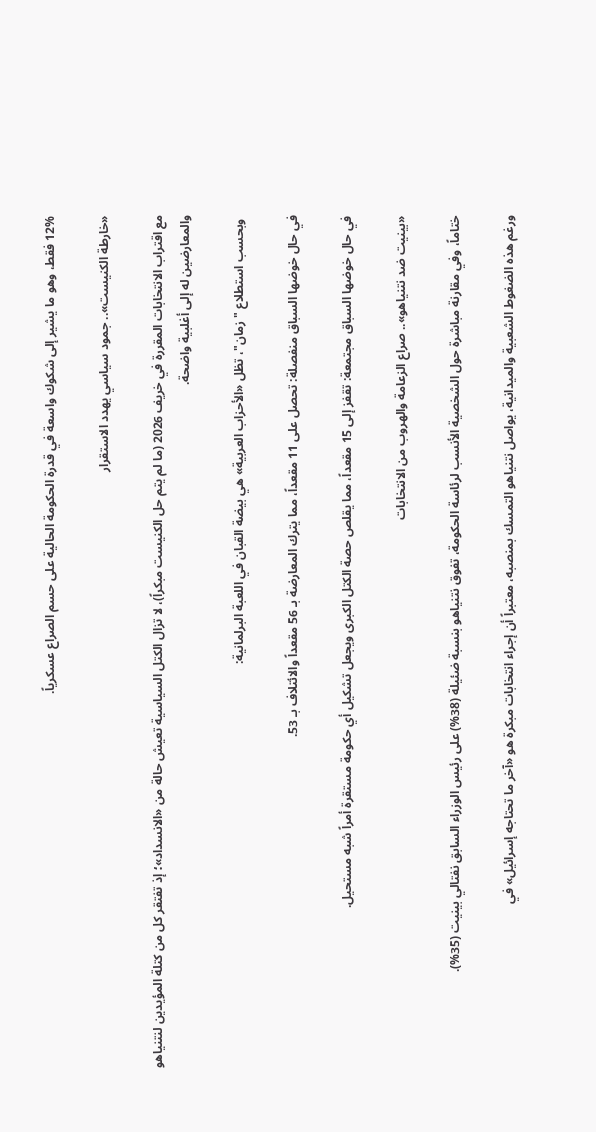12% فقط، وهو ما يشير إلى شكوك واسعة في قدرة الحكومة الحالية على حسم الصراع عسكرياً.

«خارطة الكنيست».. جمود سياسي يهدد الاستقرار

مع اقتراب الانتخابات المقررة في خريف 2026 (ما لم يتم حل الكنيست مبكراً)، لا تزال الكتل السياسية تعيش حالة من «الانسداد»؛ إذ تفتقر كل من كتلة المؤيدين لنتنياهو والمعارضين له إلى أغلبية واضحة.

 وبحسب استطلاع "زمان"، تظل «الأحزاب العربية» هي بيضة القبان في اللعبة البرلمانية:

في حال خوضها السباق منفصلة: تحصل على 11 مقعداً، مما يترك المعارضة بـ 56 مقعداً والائتلاف بـ 53.

في حال خوضها السباق مجتمعة: تقفز إلى 15 مقعداً، مما يقلص حصة الكتل الكبرى ويجعل تشكيل أي حكومة مستقرة أمراً شبه مستحيل.

«بينيت ضد نتنياهو».. صراع الزعامة والهروب من الانتخابات

ختاماً، وفي مقارنة مباشرة حول الشخصية الأنسب لرئاسة الحكومة، تفوق نتنياهو بنسبة ضئيلة (38%) على رئيس الوزراء السابق نفتالي بينيت (35%).

ورغم هذه الضغوط الشعبية والميدانية، يواصل نتنياهو التمسك بمنصبه، معتبراً أن إجراء انتخابات مبكرة هو «آخر ما تحتاجه إسرائيل» في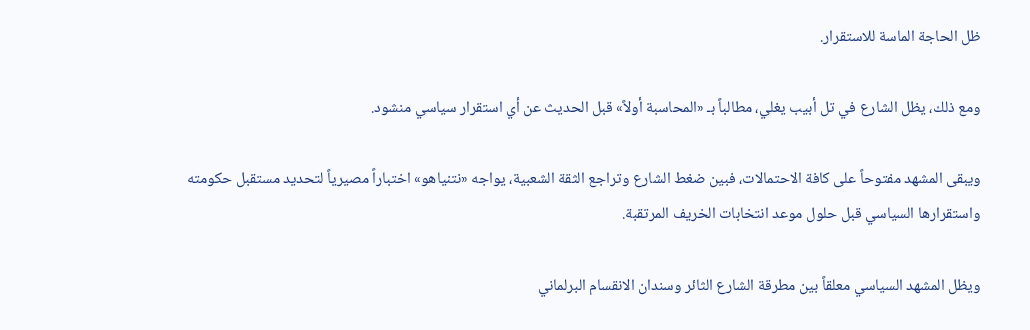ظل الحاجة الماسة للاستقرار.

ومع ذلك، يظل الشارع في تل أبيب يغلي، مطالباً بـ «المحاسبة أولاً» قبل الحديث عن أي استقرار سياسي منشود.

ويبقى المشهد مفتوحاً على كافة الاحتمالات، فبين ضغط الشارع وتراجع الثقة الشعبية، يواجه «نتنياهو» اختباراً مصيرياً لتحديد مستقبل حكومته واستقرارها السياسي قبل حلول موعد انتخابات الخريف المرتقبة.

ويظل المشهد السياسي معلقاً بين مطرقة الشارع الثائر وسندان الانقسام البرلماني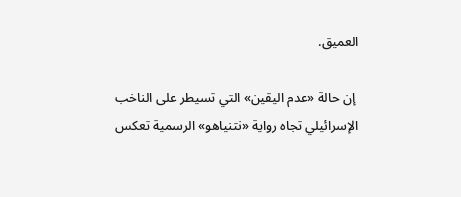العميق.

 إن حالة «عدم اليقين» التي تسيطر على الناخب الإسرائيلي تجاه رواية «نتنياهو» الرسمية تعكس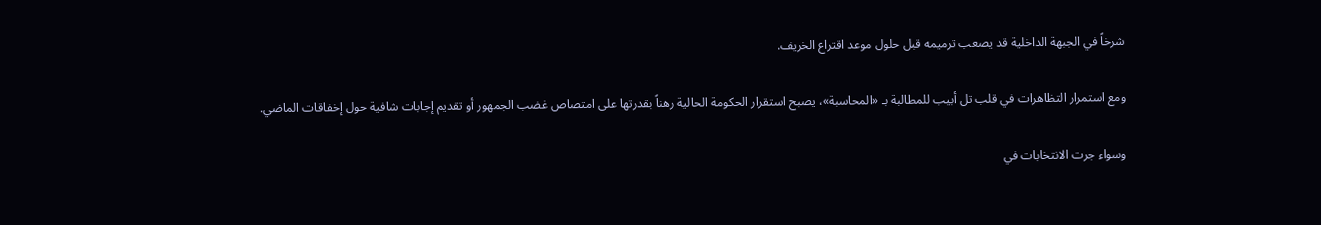شرخاً في الجبهة الداخلية قد يصعب ترميمه قبل حلول موعد اقتراع الخريف.

ومع استمرار التظاهرات في قلب تل أبيب للمطالبة بـ «المحاسبة»، يصبح استقرار الحكومة الحالية رهناً بقدرتها على امتصاص غضب الجمهور أو تقديم إجابات شافية حول إخفاقات الماضي.

وسواء جرت الانتخابات في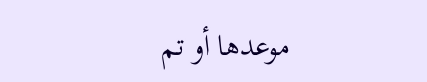موعدها أو تم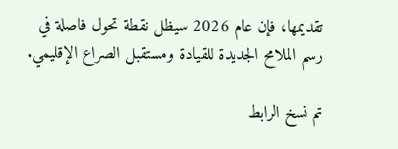تقديمها، فإن عام 2026 سيظل نقطة تحول فاصلة في رسم الملامح الجديدة للقيادة ومستقبل الصراع الإقليمي.

تم نسخ الرابط